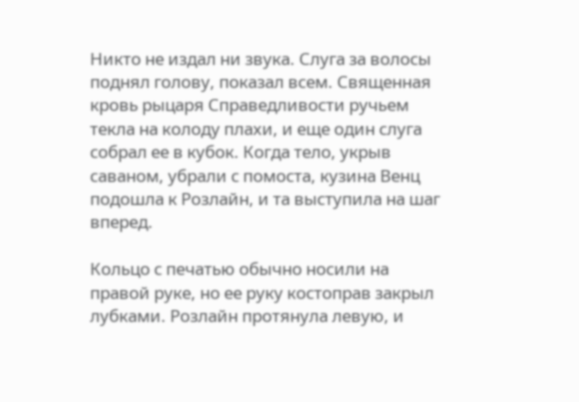Никто не издал ни звука. Слуга за волосы поднял голову, показал всем. Священная кровь рыцаря Справедливости ручьем текла на колоду плахи, и еще один слуга собрал ее в кубок. Когда тело, укрыв саваном, убрали с помоста, кузина Венц подошла к Розлайн, и та выступила на шаг вперед.

Кольцо с печатью обычно носили на правой руке, но ее руку костоправ закрыл лубками. Розлайн протянула левую, и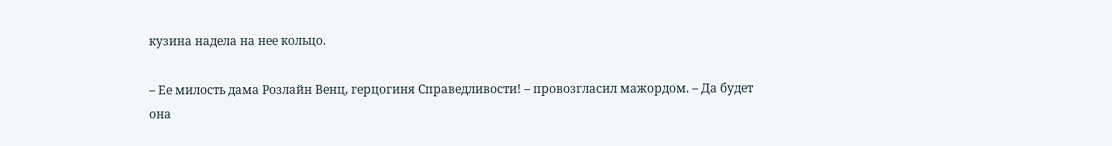кузина надела на нее кольцо.

– Ее милость дама Розлайн Венц, герцогиня Справедливости! – провозгласил мажордом. – Да будет она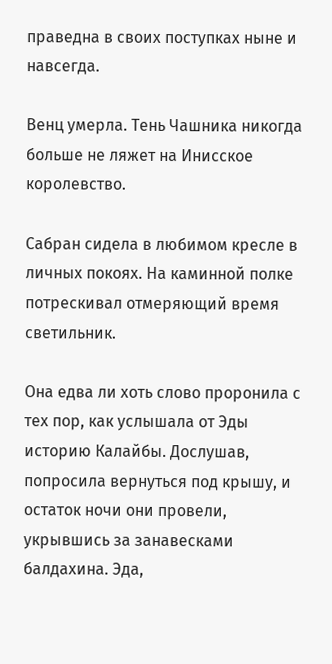праведна в своих поступках ныне и навсегда.

Венц умерла. Тень Чашника никогда больше не ляжет на Инисское королевство.

Сабран сидела в любимом кресле в личных покоях. На каминной полке потрескивал отмеряющий время светильник.

Она едва ли хоть слово проронила с тех пор, как услышала от Эды историю Калайбы. Дослушав, попросила вернуться под крышу, и остаток ночи они провели, укрывшись за занавесками балдахина. Эда,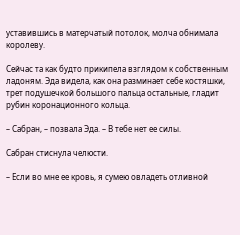уставившись в матерчатый потолок, молча обнимала королеву.

Сейчас та как будто прикипела взглядом к собственным ладоням. Эда видела, как она разминает себе костяшки, трет подушечкой большого пальца остальные, гладит рубин коронационного кольца.

– Сабран, – позвала Эда. – В тебе нет ее силы.

Сабран стиснула челюсти.

– Если во мне ее кровь, я сумею овладеть отливной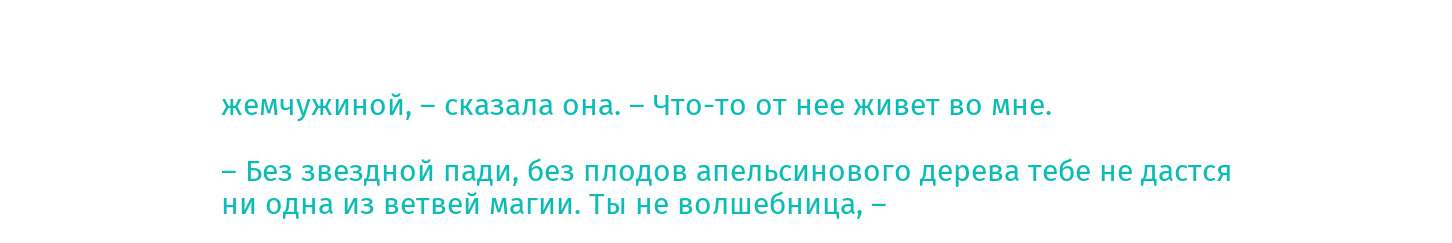жемчужиной, – сказала она. – Что-то от нее живет во мне.

– Без звездной пади, без плодов апельсинового дерева тебе не дастся ни одна из ветвей магии. Ты не волшебница, –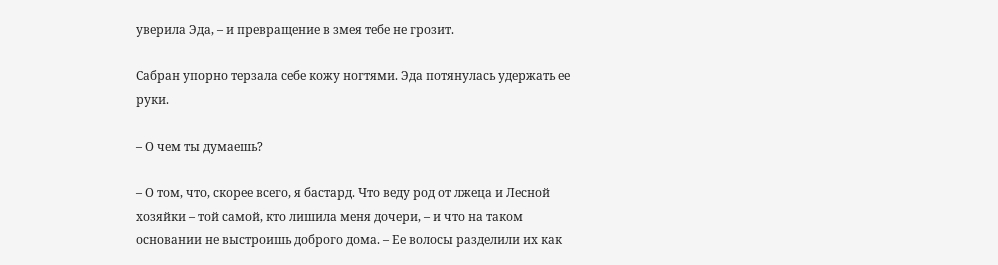уверила Эда, – и превращение в змея тебе не грозит.

Сабран упорно терзала себе кожу ногтями. Эда потянулась удержать ее руки.

– О чем ты думаешь?

– О том, что, скорее всего, я бастард. Что веду род от лжеца и Лесной хозяйки – той самой, кто лишила меня дочери, – и что на таком основании не выстроишь доброго дома. – Ее волосы разделили их как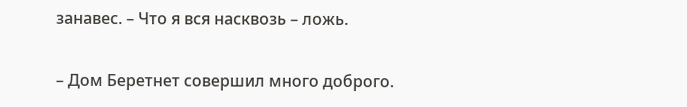занавес. – Что я вся насквозь – ложь.

– Дом Беретнет совершил много доброго.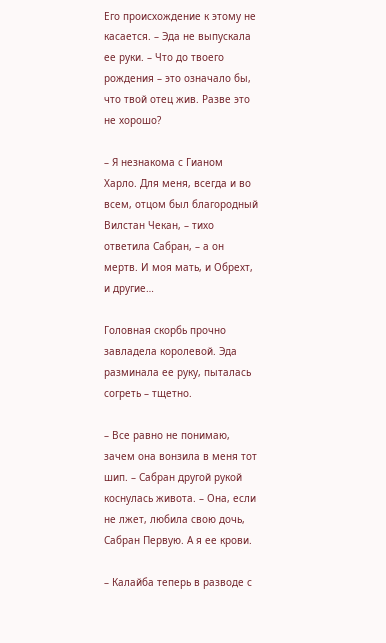Его происхождение к этому не касается. – Эда не выпускала ее руки. – Что до твоего рождения – это означало бы, что твой отец жив. Разве это не хорошо?

– Я незнакома с Гианом Харло. Для меня, всегда и во всем, отцом был благородный Вилстан Чекан, – тихо ответила Сабран, – а он мертв. И моя мать, и Обрехт, и другие…

Головная скорбь прочно завладела королевой. Эда разминала ее руку, пыталась согреть – тщетно.

– Все равно не понимаю, зачем она вонзила в меня тот шип. – Сабран другой рукой коснулась живота. – Она, если не лжет, любила свою дочь, Сабран Первую. А я ее крови.

– Калайба теперь в разводе с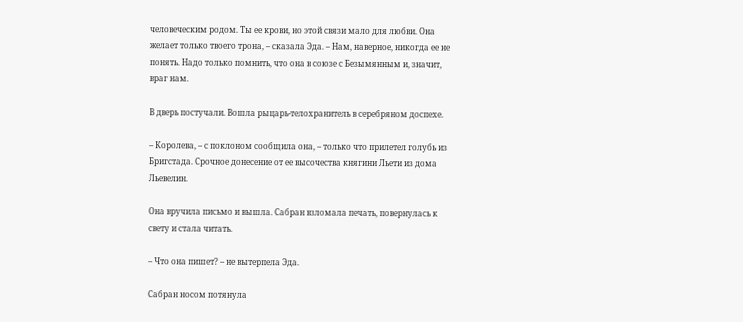человеческим родом. Ты ее крови, но этой связи мало для любви. Она желает только твоего трона, – сказала Эда. – Нам, наверное, никогда ее не понять. Надо только помнить, что она в союзе с Безымянным и, значит, враг нам.

В дверь постучали. Вошла рыцарь-телохранитель в серебряном доспехе.

– Королева, – с поклоном сообщила она, – только что прилетел голубь из Бригстада. Срочное донесение от ее высочества княгини Льети из дома Льевелин.

Она вручила письмо и вышла. Сабран взломала печать, повернулась к свету и стала читать.

– Что она пишет? – не вытерпела Эда.

Сабран носом потянула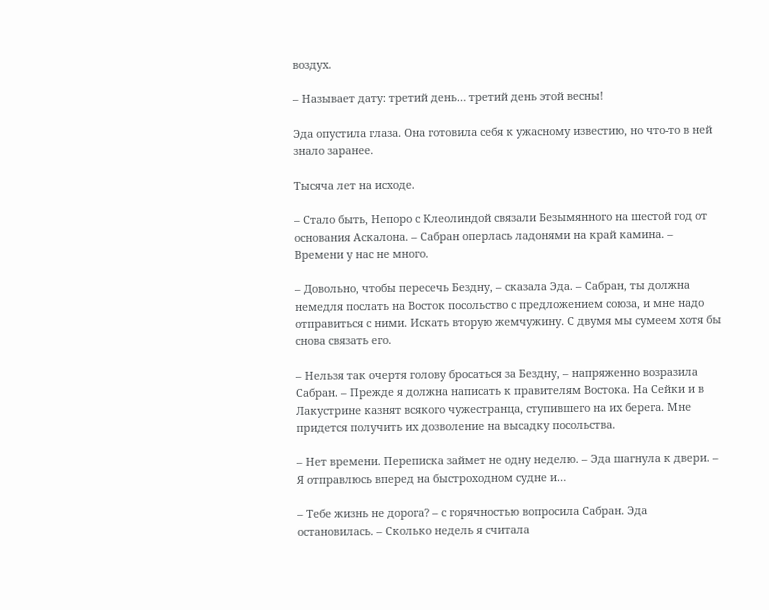воздух.

– Называет дату: третий день… третий день этой весны!

Эда опустила глаза. Она готовила себя к ужасному известию, но что-то в ней знало заранее.

Тысяча лет на исходе.

– Стало быть, Непоро с Клеолиндой связали Безымянного на шестой год от основания Аскалона. – Сабран оперлась ладонями на край камина. – Времени у нас не много.

– Довольно, чтобы пересечь Бездну, – сказала Эда. – Сабран, ты должна немедля послать на Восток посольство с предложением союза, и мне надо отправиться с ними. Искать вторую жемчужину. С двумя мы сумеем хотя бы снова связать его.

– Нельзя так очертя голову бросаться за Бездну, – напряженно возразила Сабран. – Прежде я должна написать к правителям Востока. На Сейки и в Лакустрине казнят всякого чужестранца, ступившего на их берега. Мне придется получить их дозволение на высадку посольства.

– Нет времени. Переписка займет не одну неделю. – Эда шагнула к двери. – Я отправлюсь вперед на быстроходном судне и…

– Тебе жизнь не дорога? – с горячностью вопросила Сабран. Эда остановилась. – Сколько недель я считала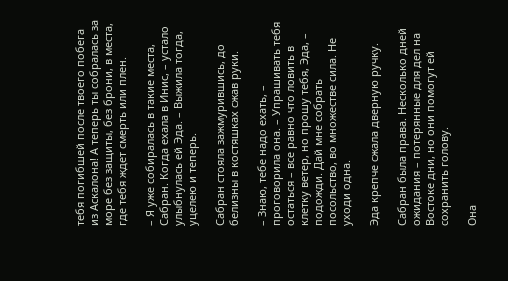тебя погибшей после твоего побега из Аскалона! А теперь ты собралась за море без защиты, без брони, в места, где тебя ждет смерть или плен.

– Я уже собиралась в такие места, Сабран. Когда ехала в Инис, – устало улыбнулась ей Эда. – Выжила тогда, уцелею и теперь.

Сабран стояла зажмурившись, до белизны в костяшках сжав руки.

– Знаю, тебе надо ехать, – проговорила она. – Упрашивать тебя остаться – все равно что ловить в клетку ветер, но прошу тебя, Эда, – подожди. Дай мне собрать посольство, во множестве сила. Не уходи одна.

Эда крепче сжала дверную ручку.

Сабран была права. Несколько дней ожидания – потерянные для дел на Востоке дни, но они помогут ей сохранить голову.

Она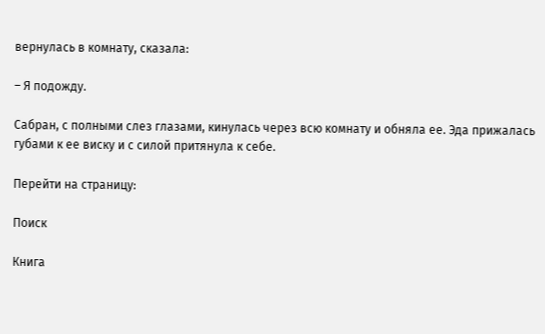вернулась в комнату, сказала:

– Я подожду.

Сабран, с полными слез глазами, кинулась через всю комнату и обняла ее. Эда прижалась губами к ее виску и с силой притянула к себе.

Перейти на страницу:

Поиск

Книга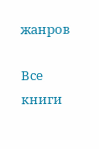жанров

Все книги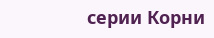серии Корни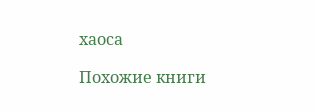хаоса

Похожие книги